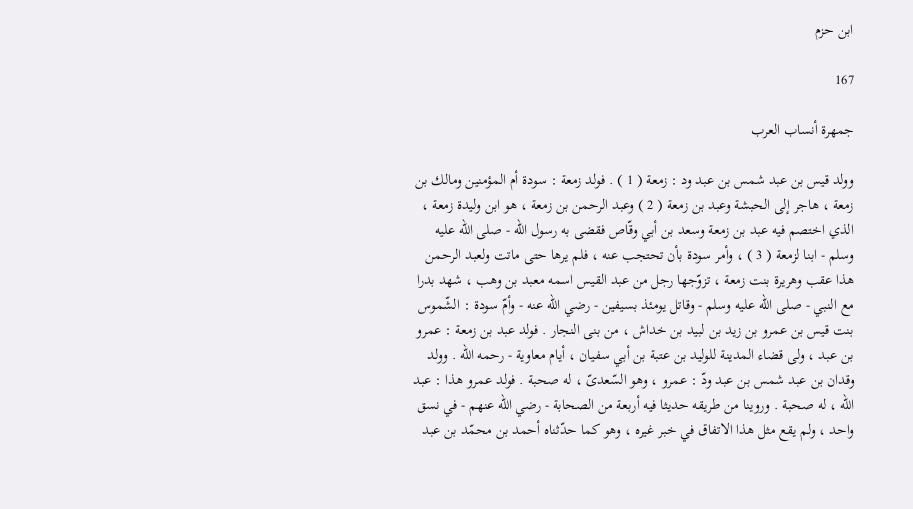ابن حزم

167

جمهرة أنساب العرب

وولد قيس بن عبد شمس بن عبد ود : زمعة ( 1 ) . فولد زمعة : سودة أم المؤمنين ومالك بن زمعة ، هاجر إلى الحبشة وعبد بن زمعة ( 2 ) وعبد الرحمن بن زمعة ، هو ابن وليدة زمعة ، الذي اختصم فيه عبد بن زمعة وسعد بن أبي وقّاص فقضى به رسول الله - صلى الله عليه وسلم - ابنا لزمعة ( 3 ) ، وأمر سودة بأن تحتجب عنه ، فلم يرها حتى ماتت ولعبد الرحمن هذا عقب وهريرة بنت زمعة ، تزوّجها رجل من عبد القيس اسمه معبد بن وهب ، شهد بدرا مع النبي - صلى الله عليه وسلم - وقاتل يومئذ بسيفين - رضي الله عنه - وأمّ سودة : الشّموس بنت قيس بن عمرو بن زيد بن لبيد بن خداش ، من بنى النجار . فولد عبد بن زمعة : عمرو بن عبد ، ولى قضاء المدينة للوليد بن عتبة بن أبي سفيان ، أيام معاوية - رحمه الله . وولد وقدان بن عبد شمس بن عبد ودّ : عمرو ، وهو السّعدىّ ، له صحبة . فولد عمرو هذا : عبد الله ، له صحبة . وروينا من طريقه حديثا فيه أربعة من الصحابة - رضي الله عنهم - في نسق واحد ، ولم يقع مثل هذا الاتفاق في خبر غيره ، وهو كما حدّثناه أحمد بن محمّد بن عبد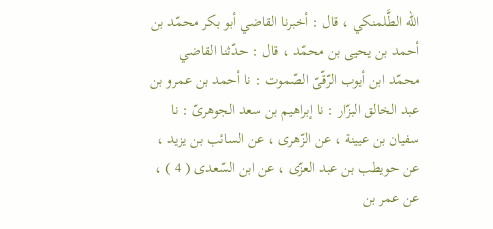الله الطَّلمنكي ، قال : أخبرنا القاضي أبو بكر محمّد بن أحمد بن يحيى بن محمّد ، قال : حدّثنا القاضي محمّد ابن أيوب الرّقّىّ الصّموت : نا أحمد بن عمرو بن عبد الخالق البزّار : نا إبراهيم بن سعد الجوهرىّ : نا سفيان بن عيينة ، عن الزّهرى ، عن السائب بن يزيد ، عن حويطب بن عبد العزّى ، عن ابن السّعدى ( 4 ) ، عن عمر بن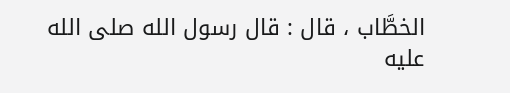الخطَّاب ، قال : قال رسول الله صلى الله عليه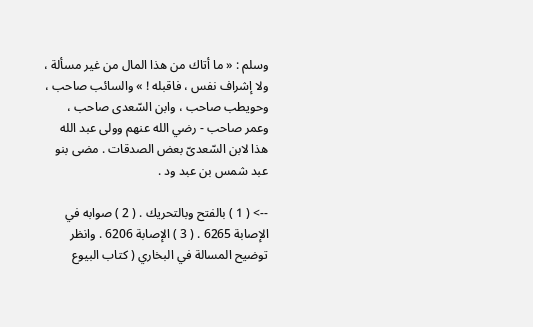وسلم : « ما أتاك من هذا المال من غير مسألة ، ولا إشراف نفس ، فاقبله ! » والسائب صاحب ، وحويطب صاحب ، وابن السّعدى صاحب ، وعمر صاحب - رضي الله عنهم وولى عبد الله هذا لابن السّعدىّ بعض الصدقات . مضى بنو عبد شمس بن عبد ود .

--> ( 1 ) بالفتح وبالتحريك . ( 2 ) صوابه في الإصابة 6265 . ( 3 ) الإصابة 6206 . وانظر توضيح المسالة في البخاري ( كتاب البيوع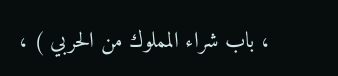، باب شراء المملوك من الحربي ) ،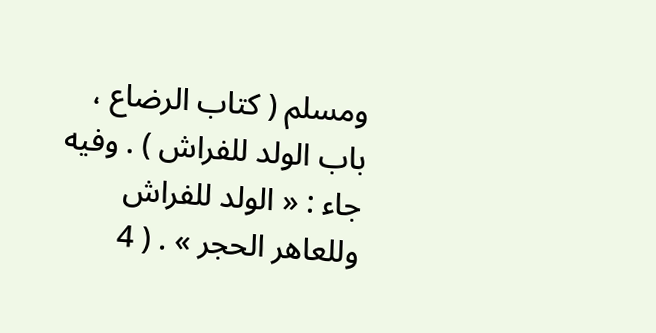ومسلم ( كتاب الرضاع ، باب الولد للفراش ) . وفيه جاء : « الولد للفراش وللعاهر الحجر » . ( 4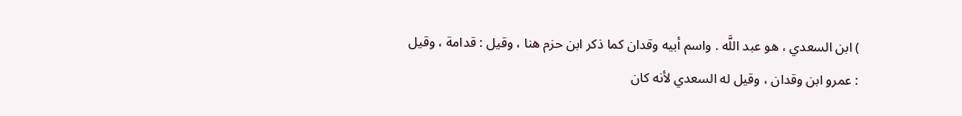) ابن السعدي ، هو عبد اللَّه . واسم أبيه وقدان كما ذكر ابن حزم هنا ، وقيل : قدامة ، وقيل : عمرو ابن وقدان ، وقيل له السعدي لأنه كان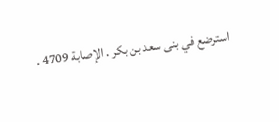استرضع في بنى سعد بن بكر . الإصابة 4709 .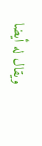ويقال له أيضا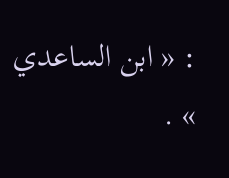: « ابن الساعدي » .